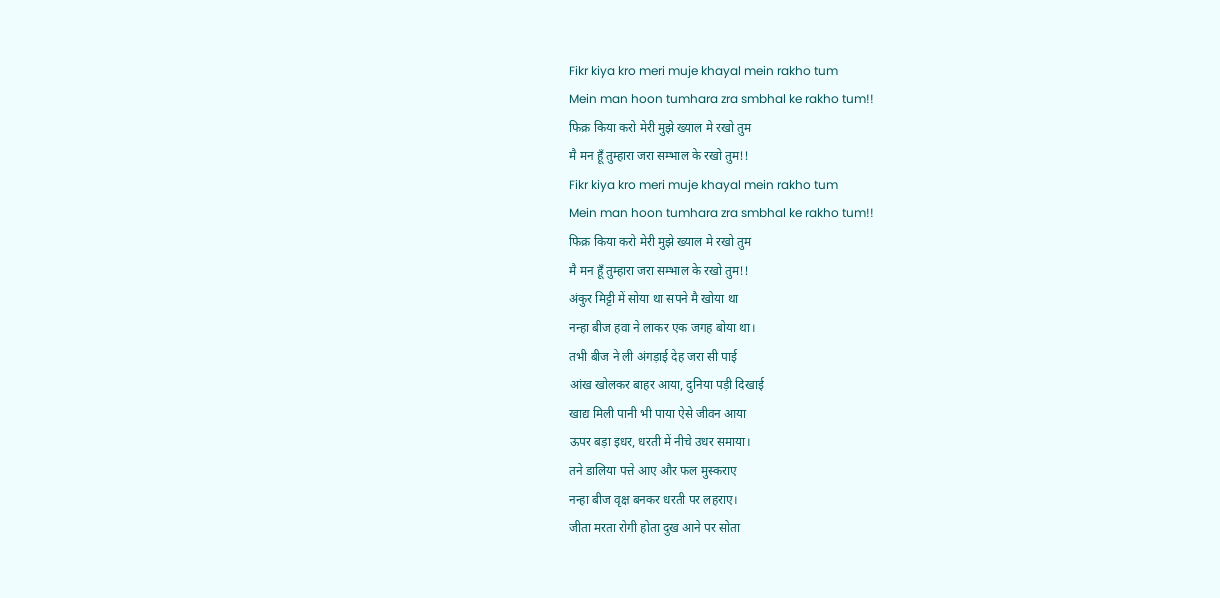Fikr kiya kro meri muje khayal mein rakho tum
Mein man hoon tumhara zra smbhal ke rakho tum!!
फिक्र किया करो मेरी मुझे ख्याल मे रखो तुम
मै मन हूँ तुम्हारा जरा सम्भाल के रखो तुम!!
Fikr kiya kro meri muje khayal mein rakho tum
Mein man hoon tumhara zra smbhal ke rakho tum!!
फिक्र किया करो मेरी मुझे ख्याल मे रखो तुम
मै मन हूँ तुम्हारा जरा सम्भाल के रखो तुम!!
अंकुर मिट्टी में सोया था सपने मै खोया था
नन्हा बीज हवा ने लाकर एक जगह बोया था।
तभी बीज ने ली अंगड़ाई देह जरा सी पाई
आंख खोलकर बाहर आया, दुनिया पड़ी दिखाई
खाद्य मिली पानी भी पाया ऐसे जीवन आया
ऊपर बड़ा इधर, धरती में नीचे उधर समाया।
तने डालिया पत्ते आए और फल मुस्कराए
नन्हा बीज वृक्ष बनकर धरती पर लहराए।
जीता मरता रोगी होता दुख आने पर सोता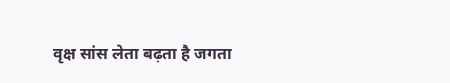वृक्ष सांस लेता बढ़ता है जगता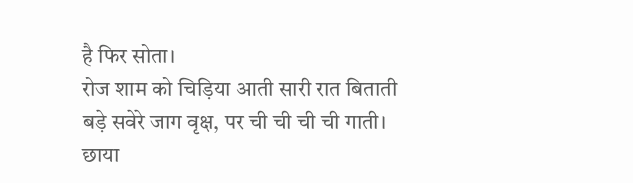है फिर सोता।
रोज शाम को चिड़िया आती सारी रात बिताती
बड़े सवेरे जाग वृक्ष, पर ची ची ची ची गाती।
छाया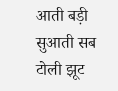आती बड़ी सुआती सब टोली झूट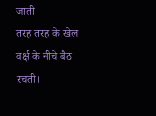जाती
तरह तरह के खेल वर्क्ष के नीचे बैठ रचती।